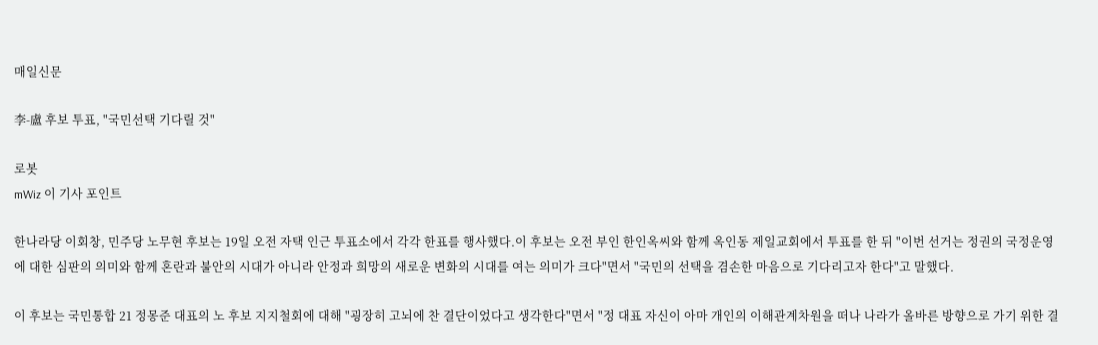매일신문

李-盧 후보 투표, "국민선택 기다릴 것"

로봇
mWiz 이 기사 포인트

한나라당 이회창, 민주당 노무현 후보는 19일 오전 자택 인근 투표소에서 각각 한표를 행사했다.이 후보는 오전 부인 한인옥씨와 함께 옥인동 제일교회에서 투표를 한 뒤 "이번 선거는 정권의 국정운영에 대한 심판의 의미와 함께 혼란과 불안의 시대가 아니라 안정과 희망의 새로운 변화의 시대를 여는 의미가 크다"면서 "국민의 선택을 겸손한 마음으로 기다리고자 한다"고 말했다.

이 후보는 국민통합 21 정몽준 대표의 노 후보 지지철회에 대해 "굉장히 고뇌에 찬 결단이었다고 생각한다"면서 "정 대표 자신이 아마 개인의 이해관계차원을 떠나 나라가 올바른 방향으로 가기 위한 결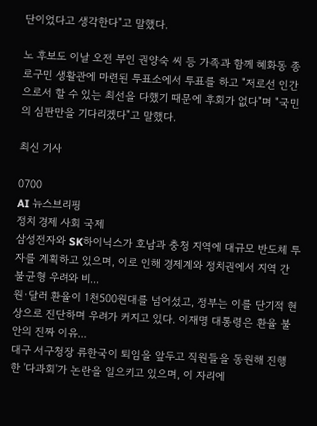단이었다고 생각한다"고 말했다.

노 후보도 이날 오전 부인 권양숙 씨 등 가족과 함께 혜화동 종로구민 생활관에 마련된 투표소에서 투표를 하고 "저로선 인간으로서 할 수 있는 최선을 다했기 때문에 후회가 없다"며 "국민의 심판만을 기다리겠다"고 말했다.

최신 기사

0700
AI 뉴스브리핑
정치 경제 사회 국제
삼성전자와 SK하이닉스가 호남과 충청 지역에 대규모 반도체 투자를 계획하고 있으며, 이로 인해 경제계와 정치권에서 지역 간 불균형 우려와 비...
원·달러 환율이 1천500원대를 넘어섰고, 정부는 이를 단기적 현상으로 진단하며 우려가 커지고 있다. 이재명 대통령은 환율 불안의 진짜 이유...
대구 서구청장 류한국이 퇴임을 앞두고 직원들을 동원해 진행한 '다과회'가 논란을 일으키고 있으며, 이 자리에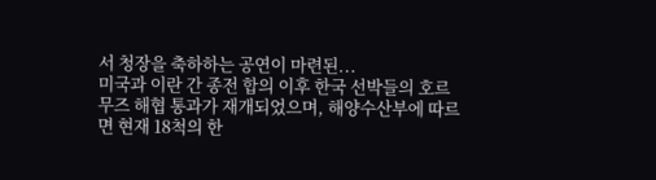서 청장을 축하하는 공연이 마련된...
미국과 이란 간 종전 합의 이후 한국 선박들의 호르무즈 해협 통과가 재개되었으며, 해양수산부에 따르면 현재 18척의 한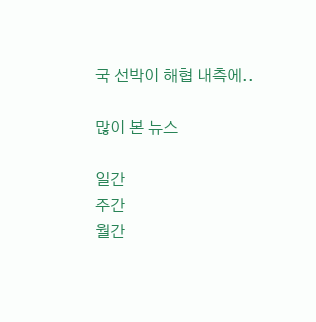국 선박이 해협 내측에..

많이 본 뉴스

일간
주간
월간